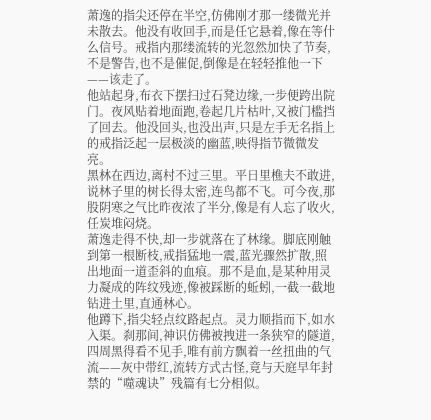萧逸的指尖还停在半空,仿佛刚才那一缕微光并未散去。他没有收回手,而是任它悬着,像在等什么信号。戒指内那缕流转的光忽然加快了节奏,不是警告,也不是催促,倒像是在轻轻推他一下——该走了。
他站起身,布衣下摆扫过石凳边缘,一步便跨出院门。夜风贴着地面跑,卷起几片枯叶,又被门槛挡了回去。他没回头,也没出声,只是左手无名指上的戒指泛起一层极淡的幽蓝,映得指节微微发亮。
黑林在西边,离村不过三里。平日里樵夫不敢进,说林子里的树长得太密,连鸟都不飞。可今夜,那股阴寒之气比昨夜浓了半分,像是有人忘了收火,任炭堆闷烧。
萧逸走得不快,却一步就落在了林缘。脚底刚触到第一根断枝,戒指猛地一震,蓝光骤然扩散,照出地面一道歪斜的血痕。那不是血,是某种用灵力凝成的阵纹残迹,像被踩断的蚯蚓,一截一截地钻进土里,直通林心。
他蹲下,指尖轻点纹路起点。灵力顺指而下,如水入渠。刹那间,神识仿佛被拽进一条狭窄的隧道,四周黑得看不见手,唯有前方飘着一丝扭曲的气流——灰中带红,流转方式古怪,竟与天庭早年封禁的“噬魂诀”残篇有七分相似。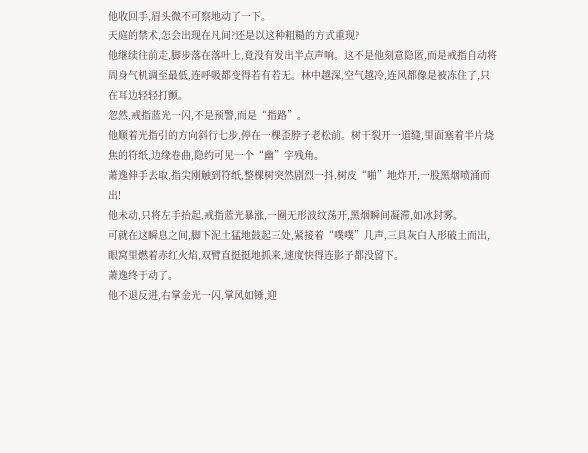他收回手,眉头微不可察地动了一下。
天庭的禁术,怎会出现在凡间?还是以这种粗糙的方式重现?
他继续往前走,脚步落在落叶上,竟没有发出半点声响。这不是他刻意隐匿,而是戒指自动将周身气机调至最低,连呼吸都变得若有若无。林中越深,空气越冷,连风都像是被冻住了,只在耳边轻轻打颤。
忽然,戒指蓝光一闪,不是预警,而是“指路”。
他顺着光指引的方向斜行七步,停在一棵歪脖子老松前。树干裂开一道缝,里面塞着半片烧焦的符纸,边缘卷曲,隐约可见一个“幽”字残角。
萧逸伸手去取,指尖刚触到符纸,整棵树突然剧烈一抖,树皮“啪”地炸开,一股黑烟喷涌而出!
他未动,只将左手抬起,戒指蓝光暴涨,一圈无形波纹荡开,黑烟瞬间凝滞,如冰封雾。
可就在这瞬息之间,脚下泥土猛地鼓起三处,紧接着“噗噗”几声,三具灰白人形破土而出,眼窝里燃着赤红火焰,双臂直挺挺地抓来,速度快得连影子都没留下。
萧逸终于动了。
他不退反进,右掌金光一闪,掌风如锤,迎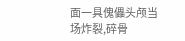面一具傀儡头颅当场炸裂,碎骨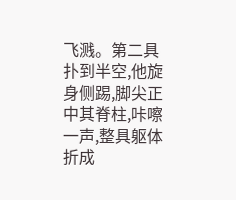飞溅。第二具扑到半空,他旋身侧踢,脚尖正中其脊柱,咔嚓一声,整具躯体折成